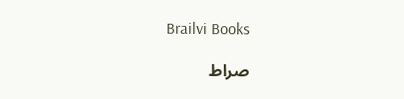Brailvi Books

صراط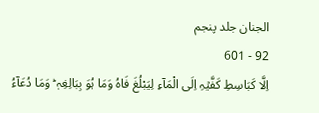الجنان جلد پنجم
92 - 601
اِلَّا کَبَاسِطِ کَفَّیۡہِ اِلَی الْمَآءِ لِیَبْلُغَ فَاہُ وَمَا ہُوَ بِبَالِغِہٖ ؕ وَمَا دُعَآءُ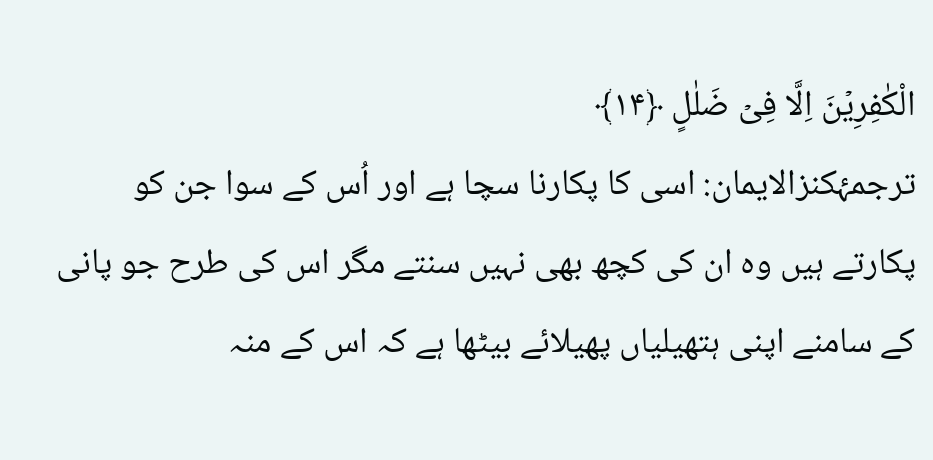الْکٰفِرِیۡنَ اِلَّا فِیۡ ضَلٰلٍ ﴿۱۴﴾
ترجمۂکنزالایمان: اسی کا پکارنا سچا ہے اور اُس کے سوا جن کو پکارتے ہیں وہ ان کی کچھ بھی نہیں سنتے مگر اس کی طرح جو پانی کے سامنے اپنی ہتھیلیاں پھیلائے بیٹھا ہے کہ اس کے منہ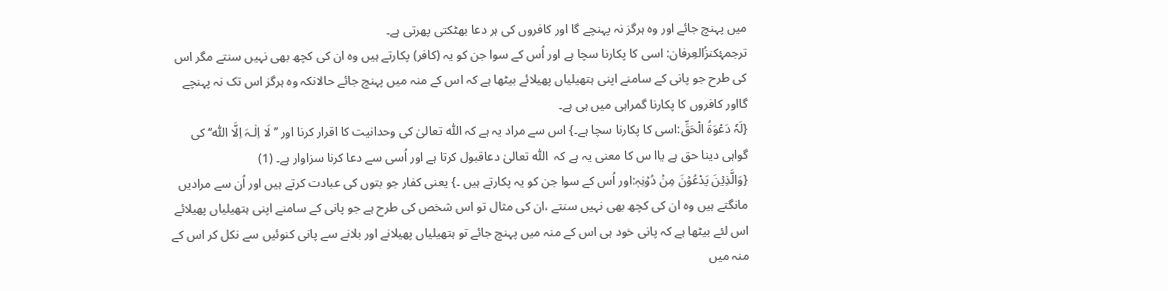میں پہنچ جائے اور وہ ہرگز نہ پہنچے گا اور کافروں کی ہر دعا بھٹکتی پھرتی ہے۔
ترجمۂکنزُالعِرفان: اسی کا پکارنا سچا ہے اور اُس کے سوا جن کو یہ (کافر) پکارتے ہیں وہ ان کی کچھ بھی نہیں سنتے مگر اس کی طرح جو پانی کے سامنے اپنی ہتھیلیاں پھیلائے بیٹھا ہے کہ اس کے منہ میں پہنچ جائے حالانکہ وہ ہرگز اس تک نہ پہنچے گااور کافروں کا پکارنا گمراہی میں ہی ہے۔
{لَہٗ دَعْوَۃُ الْحَقِّ:اسی کا پکارنا سچا ہے۔} اس سے مراد یہ ہے کہ اللّٰہ تعالیٰ کی وحدانیت کا اقرار کرنا اور ’’لَا اِلٰـہَ اِلَّا اللّٰہ‘‘ کی گواہی دینا حق ہے یاا س کا معنی یہ ہے کہ  اللّٰہ تعالیٰ دعاقبول کرتا ہے اور اُسی سے دعا کرنا سزاوار ہے۔ (1)
{وَالَّذِیۡنَ یَدْعُوۡنَ مِنۡ دُوۡنِہٖ:اور اُس کے سوا جن کو یہ پکارتے ہیں ۔} یعنی کفار جو بتوں کی عبادت کرتے ہیں اور اُن سے مرادیں مانگتے ہیں وہ ان کی کچھ بھی نہیں سنتے ،ان کی مثال تو اس شخص کی طرح ہے جو پانی کے سامنے اپنی ہتھیلیاں پھیلائے اس لئے بیٹھا ہے کہ پانی خود ہی اس کے منہ میں پہنچ جائے تو ہتھیلیاں پھیلانے اور بلانے سے پانی کنوئیں سے نکل کر اس کے منہ میں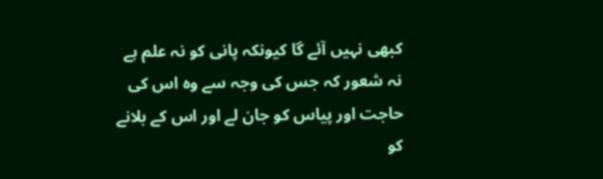کبھی نہیں آئے گا کیونکہ پانی کو نہ علم ہے نہ شعور کہ جس کی وجہ سے وہ اس کی حاجت اور پیاس کو جان لے اور اس کے بلانے کو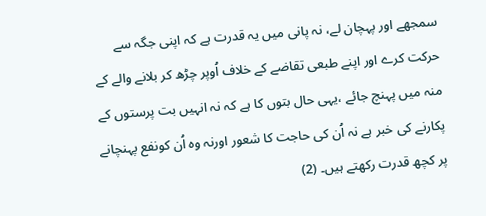سمجھے اور پہچان لے، نہ پانی میں یہ قدرت ہے کہ اپنی جگہ سے حرکت کرے اور اپنے طبعی تقاضے کے خلاف اُوپر چڑھ کر بلانے والے کے منہ میں پہنچ جائے ،یہی حال بتوں کا ہے کہ نہ انہیں بت پرستوں کے پکارنے کی خبر ہے نہ اُن کی حاجت کا شعور اورنہ وہ اُن کونفع پہنچانے پر کچھ قدرت رکھتے ہیں۔ (2)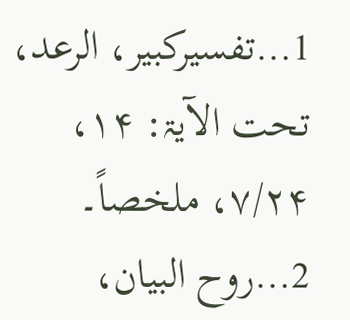1…تفسیرکبیر، الرعد، تحت الآیۃ: ۱۴، ۷/۲۴، ملخصاً۔
2…روح البیان،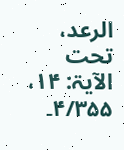الرعد، تحت الآیۃ: ۱۴، ۴/۳۵۵۔